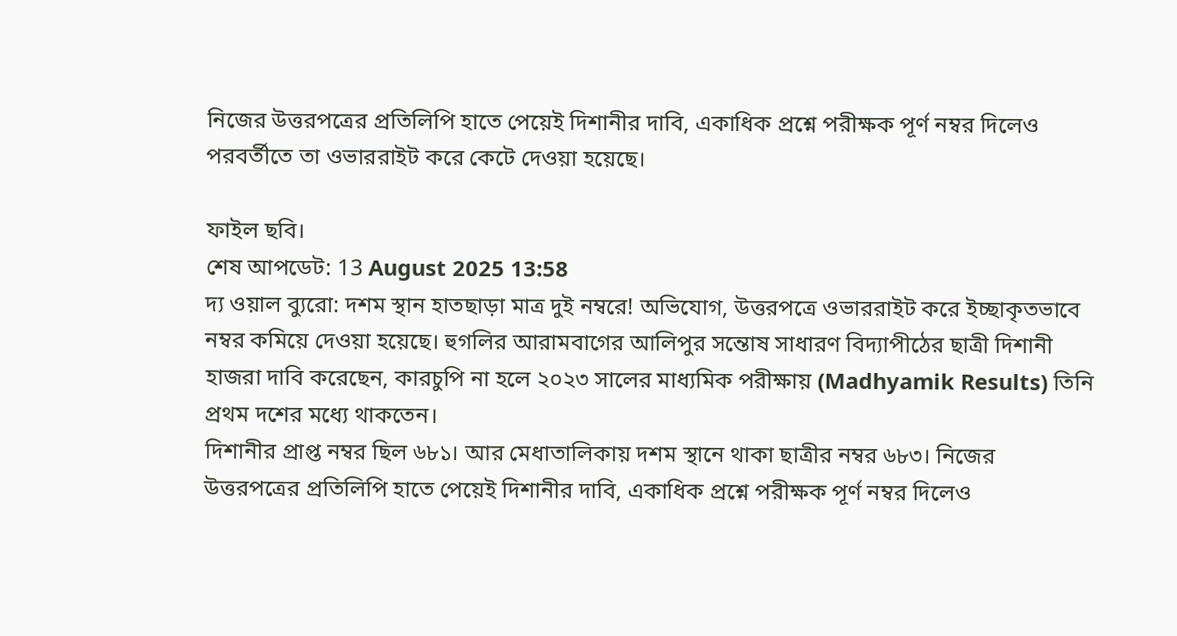নিজের উত্তরপত্রের প্রতিলিপি হাতে পেয়েই দিশানীর দাবি, একাধিক প্রশ্নে পরীক্ষক পূর্ণ নম্বর দিলেও পরবর্তীতে তা ওভাররাইট করে কেটে দেওয়া হয়েছে।

ফাইল ছবি।
শেষ আপডেট: 13 August 2025 13:58
দ্য ওয়াল ব্যুরো: দশম স্থান হাতছাড়া মাত্র দুই নম্বরে! অভিযোগ, উত্তরপত্রে ওভাররাইট করে ইচ্ছাকৃতভাবে নম্বর কমিয়ে দেওয়া হয়েছে। হুগলির আরামবাগের আলিপুর সন্তোষ সাধারণ বিদ্যাপীঠের ছাত্রী দিশানী হাজরা দাবি করেছেন, কারচুপি না হলে ২০২৩ সালের মাধ্যমিক পরীক্ষায় (Madhyamik Results) তিনি প্রথম দশের মধ্যে থাকতেন।
দিশানীর প্রাপ্ত নম্বর ছিল ৬৮১। আর মেধাতালিকায় দশম স্থানে থাকা ছাত্রীর নম্বর ৬৮৩। নিজের উত্তরপত্রের প্রতিলিপি হাতে পেয়েই দিশানীর দাবি, একাধিক প্রশ্নে পরীক্ষক পূর্ণ নম্বর দিলেও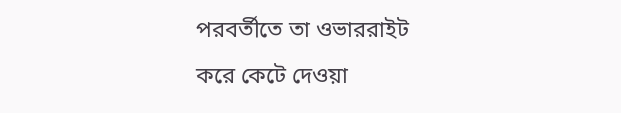পরবর্তীতে তা ওভাররাইট করে কেটে দেওয়া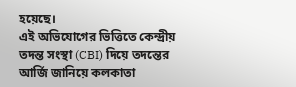হয়েছে।
এই অভিযোগের ভিত্তিতে কেন্দ্রীয় তদন্ত সংস্থা (CBI) দিয়ে তদন্তের আর্জি জানিয়ে কলকাতা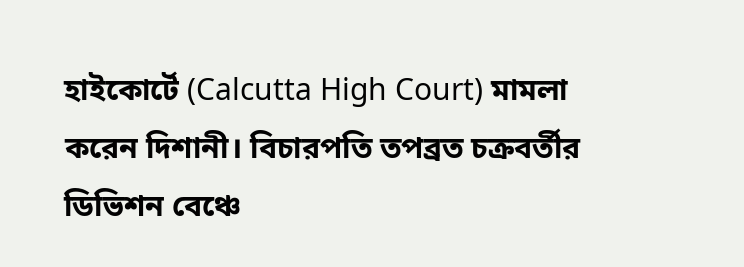হাইকোর্টে (Calcutta High Court) মামলা করেন দিশানী। বিচারপতি তপব্রত চক্রবর্তীর ডিভিশন বেঞ্চে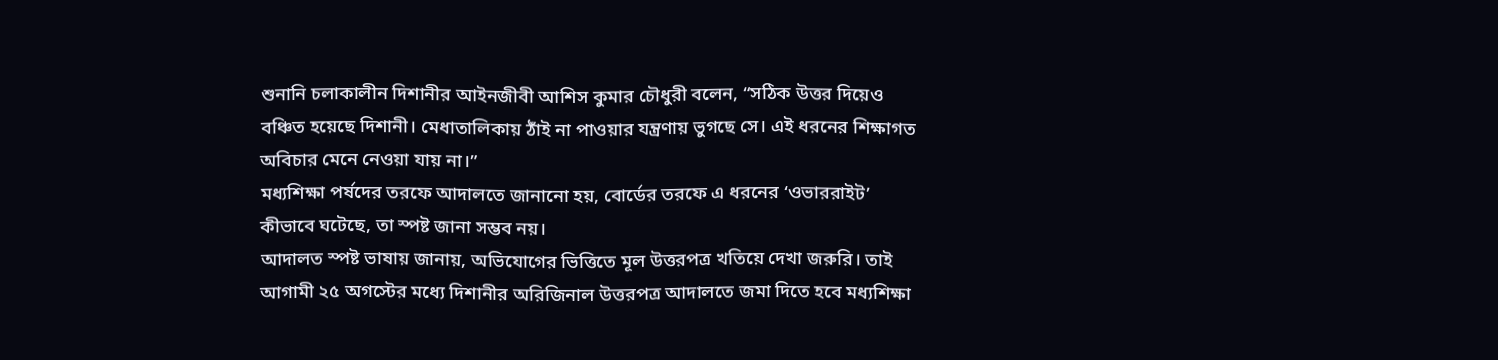শুনানি চলাকালীন দিশানীর আইনজীবী আশিস কুমার চৌধুরী বলেন, “সঠিক উত্তর দিয়েও বঞ্চিত হয়েছে দিশানী। মেধাতালিকায় ঠাঁই না পাওয়ার যন্ত্রণায় ভুগছে সে। এই ধরনের শিক্ষাগত অবিচার মেনে নেওয়া যায় না।”
মধ্যশিক্ষা পর্ষদের তরফে আদালতে জানানো হয়, বোর্ডের তরফে এ ধরনের ‘ওভাররাইট’ কীভাবে ঘটেছে, তা স্পষ্ট জানা সম্ভব নয়।
আদালত স্পষ্ট ভাষায় জানায়, অভিযোগের ভিত্তিতে মূল উত্তরপত্র খতিয়ে দেখা জরুরি। তাই আগামী ২৫ অগস্টের মধ্যে দিশানীর অরিজিনাল উত্তরপত্র আদালতে জমা দিতে হবে মধ্যশিক্ষা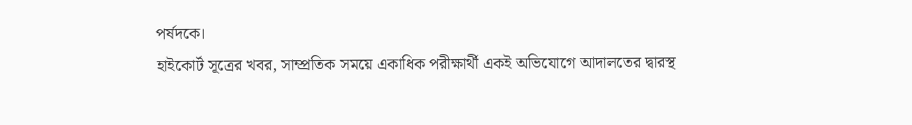পর্ষদকে।
হাইকোর্ট সূত্রের খবর, সাম্প্রতিক সময়ে একাধিক পরীক্ষার্থী একই অভিযোগে আদালতের দ্বারস্থ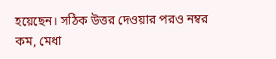হয়েছেন। সঠিক উত্তর দেওয়ার পরও নম্বর কম, মেধা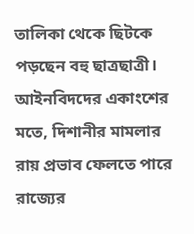তালিকা থেকে ছিটকে পড়ছেন বহু ছাত্রছাত্রী।
আইনবিদদের একাংশের মতে, দিশানীর মামলার রায় প্রভাব ফেলতে পারে রাজ্যের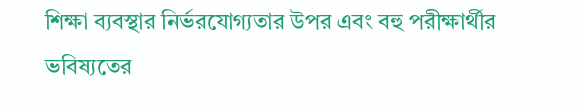শিক্ষা ব্যবস্থার নির্ভরযোগ্যতার উপর এবং বহু পরীক্ষার্থীর ভবিষ্যতের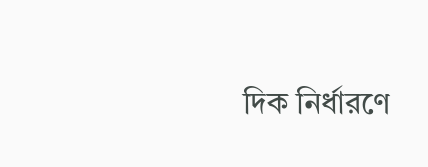দিক নির্ধারণে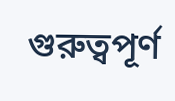গুরুত্বপূর্ণ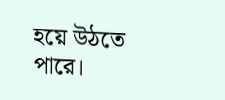হয়ে উঠতে পারে।